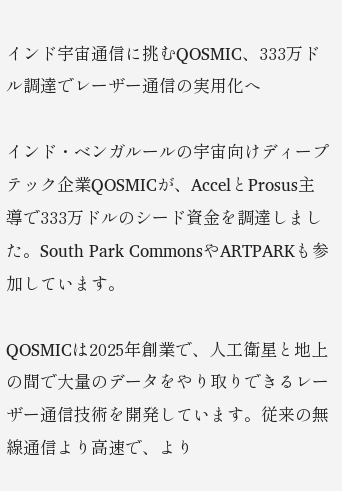インド宇宙通信に挑むQOSMIC、333万ドル調達でレーザー通信の実用化へ

インド・ベンガルールの宇宙向けディープテック企業QOSMICが、AccelとProsus主導で333万ドルのシード資金を調達しました。South Park CommonsやARTPARKも参加しています。

QOSMICは2025年創業で、人工衛星と地上の間で大量のデータをやり取りできるレーザー通信技術を開発しています。従来の無線通信より高速で、より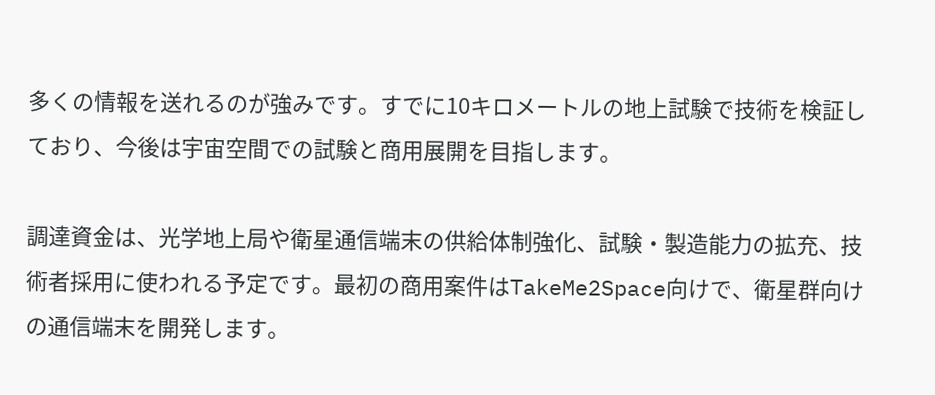多くの情報を送れるのが強みです。すでに10キロメートルの地上試験で技術を検証しており、今後は宇宙空間での試験と商用展開を目指します。

調達資金は、光学地上局や衛星通信端末の供給体制強化、試験・製造能力の拡充、技術者採用に使われる予定です。最初の商用案件はTakeMe2Space向けで、衛星群向けの通信端末を開発します。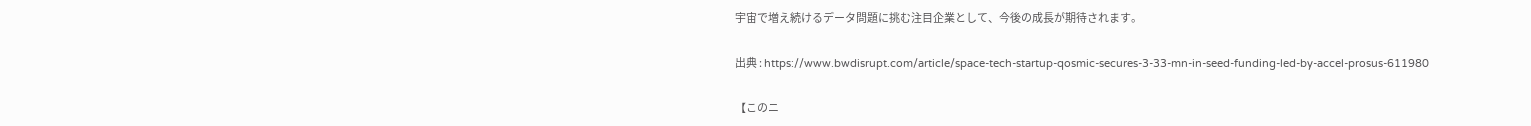宇宙で増え続けるデータ問題に挑む注目企業として、今後の成長が期待されます。

出典 : https://www.bwdisrupt.com/article/space-tech-startup-qosmic-secures-3-33-mn-in-seed-funding-led-by-accel-prosus-611980

【このニ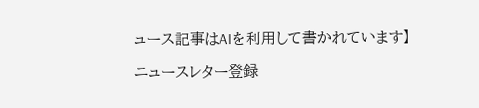ュース記事はAIを利用して書かれています】

ニュースレター登録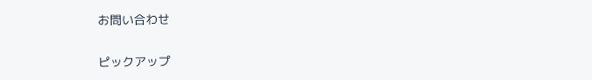お問い合わせ

ピックアップ